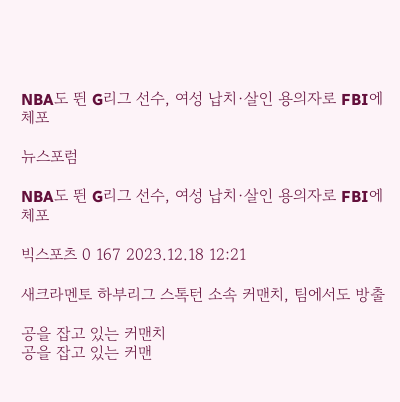NBA도 뛴 G리그 선수, 여성 납치·살인 용의자로 FBI에 체포

뉴스포럼

NBA도 뛴 G리그 선수, 여성 납치·살인 용의자로 FBI에 체포

빅스포츠 0 167 2023.12.18 12:21

새크라멘토 하부리그 스톡턴 소속 커맨치, 팀에서도 방출

공을 잡고 있는 커맨치
공을 잡고 있는 커맨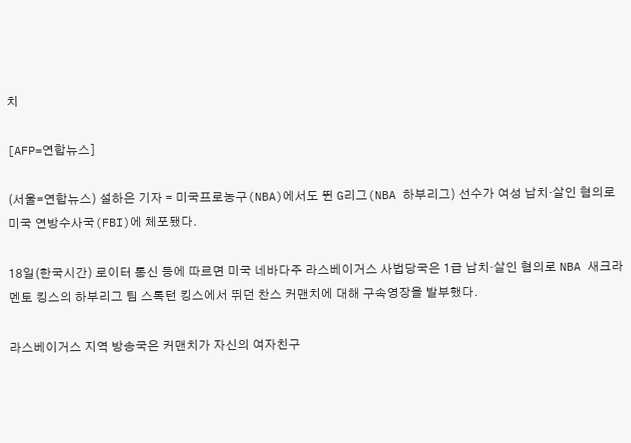치

[AFP=연합뉴스]

(서울=연합뉴스) 설하은 기자 = 미국프로농구(NBA)에서도 뛴 G리그(NBA 하부리그) 선수가 여성 납치·살인 혐의로 미국 연방수사국(FBI)에 체포됐다.

18일(한국시간) 로이터 통신 등에 따르면 미국 네바다주 라스베이거스 사법당국은 1급 납치·살인 혐의로 NBA 새크라멘토 킹스의 하부리그 팀 스톡턴 킹스에서 뛰던 찬스 커맨치에 대해 구속영장을 발부했다.

라스베이거스 지역 방송국은 커맨치가 자신의 여자친구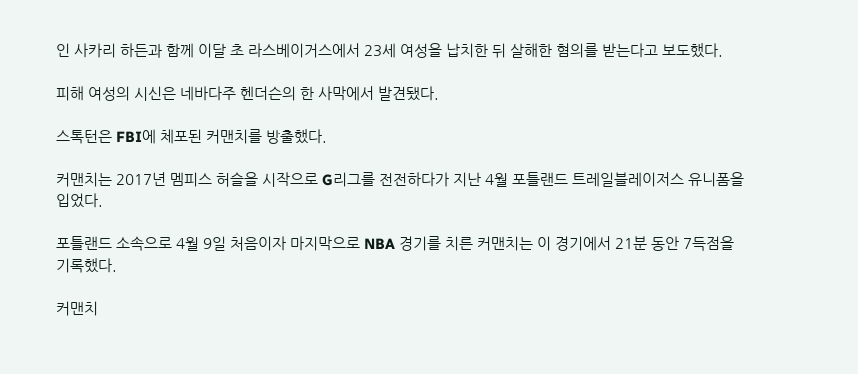인 사카리 하든과 함께 이달 초 라스베이거스에서 23세 여성을 납치한 뒤 살해한 혐의를 받는다고 보도했다.

피해 여성의 시신은 네바다주 헨더슨의 한 사막에서 발견됐다.

스톡턴은 FBI에 체포된 커맨치를 방출했다.

커맨치는 2017년 멤피스 허슬을 시작으로 G리그를 전전하다가 지난 4월 포틀랜드 트레일블레이저스 유니폼을 입었다.

포틀랜드 소속으로 4월 9일 처음이자 마지막으로 NBA 경기를 치른 커맨치는 이 경기에서 21분 동안 7득점을 기록했다.

커맨치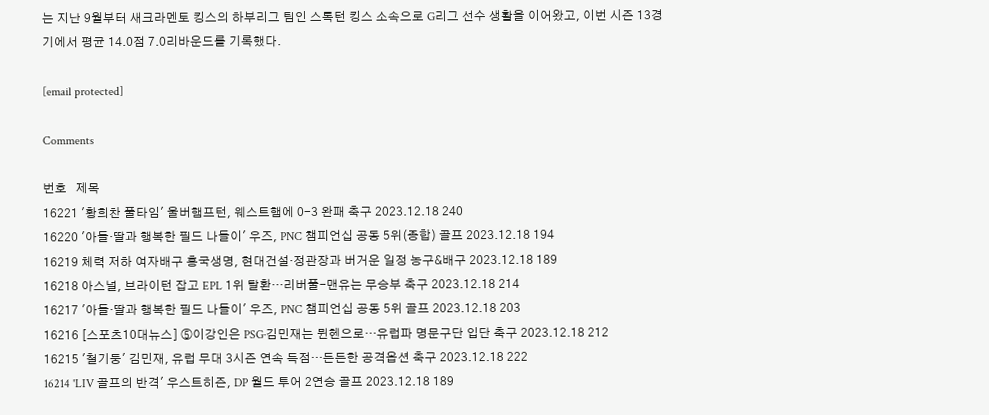는 지난 9월부터 새크라멘토 킹스의 하부리그 팀인 스톡턴 킹스 소속으로 G리그 선수 생활을 이어왔고, 이번 시즌 13경기에서 평균 14.0점 7.0리바운드를 기록했다.

[email protected]

Comments

번호   제목
16221 '황희찬 풀타임' 울버햄프턴, 웨스트햄에 0-3 완패 축구 2023.12.18 240
16220 '아들·딸과 행복한 필드 나들이' 우즈, PNC 챔피언십 공동 5위(종합) 골프 2023.12.18 194
16219 체력 저하 여자배구 흥국생명, 현대건설·정관장과 버거운 일정 농구&배구 2023.12.18 189
16218 아스널, 브라이턴 잡고 EPL 1위 탈환…리버풀-맨유는 무승부 축구 2023.12.18 214
16217 '아들·딸과 행복한 필드 나들이' 우즈, PNC 챔피언십 공동 5위 골프 2023.12.18 203
16216 [스포츠10대뉴스] ⑤이강인은 PSG·김민재는 뮌헨으로…유럽파 명문구단 입단 축구 2023.12.18 212
16215 '철기둥' 김민재, 유럽 무대 3시즌 연속 득점…든든한 공격옵션 축구 2023.12.18 222
16214 'LIV 골프의 반격' 우스트히즌, DP 월드 투어 2연승 골프 2023.12.18 189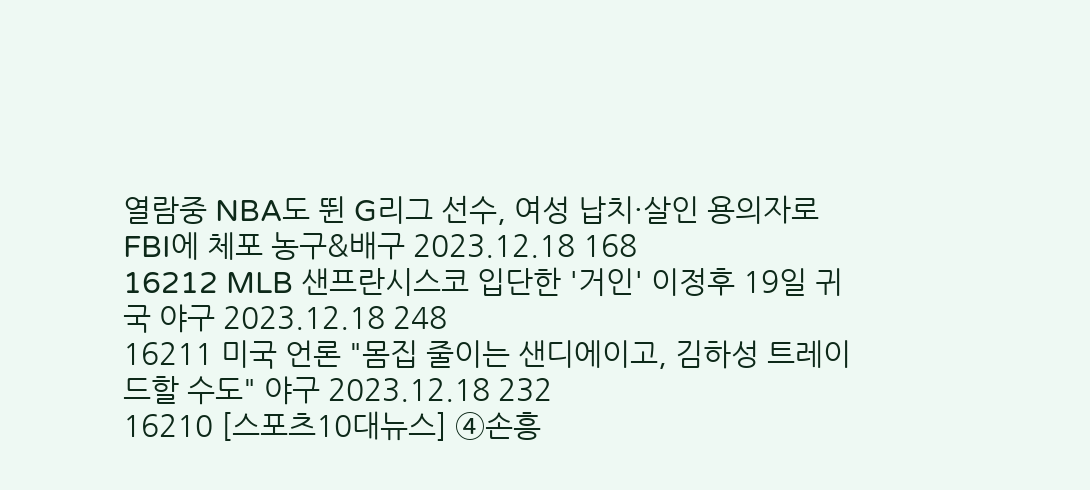열람중 NBA도 뛴 G리그 선수, 여성 납치·살인 용의자로 FBI에 체포 농구&배구 2023.12.18 168
16212 MLB 샌프란시스코 입단한 '거인' 이정후 19일 귀국 야구 2023.12.18 248
16211 미국 언론 "몸집 줄이는 샌디에이고, 김하성 트레이드할 수도" 야구 2023.12.18 232
16210 [스포츠10대뉴스] ④손흥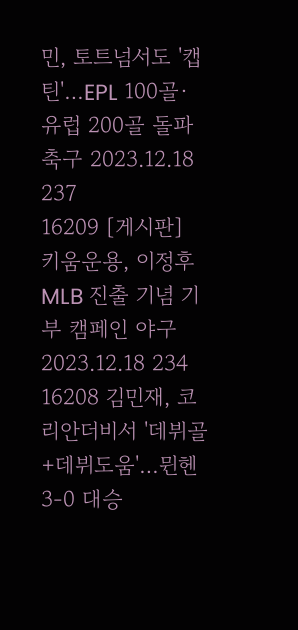민, 토트넘서도 '캡틴'…EPL 100골·유럽 200골 돌파 축구 2023.12.18 237
16209 [게시판] 키움운용, 이정후 MLB 진출 기념 기부 캠페인 야구 2023.12.18 234
16208 김민재, 코리안더비서 '데뷔골+데뷔도움'…뮌헨 3-0 대승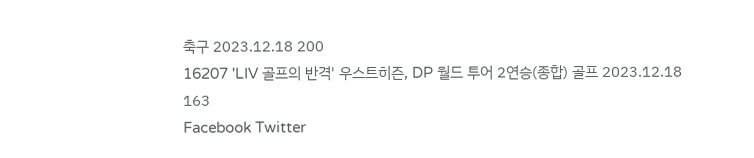축구 2023.12.18 200
16207 'LIV 골프의 반격' 우스트히즌, DP 월드 투어 2연승(종합) 골프 2023.12.18 163
Facebook Twitter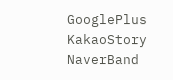GooglePlus KakaoStory NaverBand